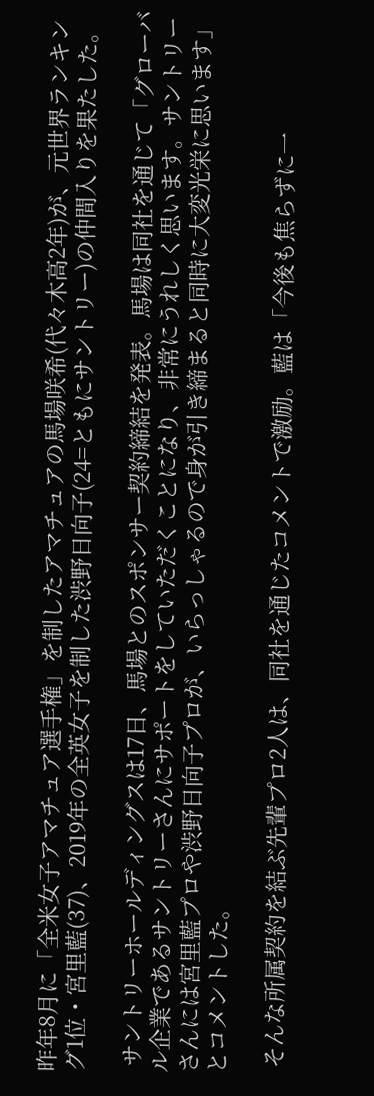昨年8月に「全米女子アマチュア選手権」を制したアマチュアの馬場咲希(代々木高2年)が、元世界ランキング1位・宮里藍(37)、2019年の全英女子を制した渋野日向子(24=ともにサントリー)の仲間入りを果たした。

 サントリーホールディングスは17日、馬場とのスポンサー契約締結を発表。馬場は同社を通じて「グローバル企業であるサントリーさんにサポートをしていただくことになり、非常にうれしく思います。サントリーさんには宮里藍プロや渋野日向子プロが、いらっしゃるので身が引き締まると同時に大変光栄に思います」とコメントした。

 そんな所属契約を結ぶ先輩プロ2人は、同社を通じたコメントで激励。藍は「今後も焦らずに一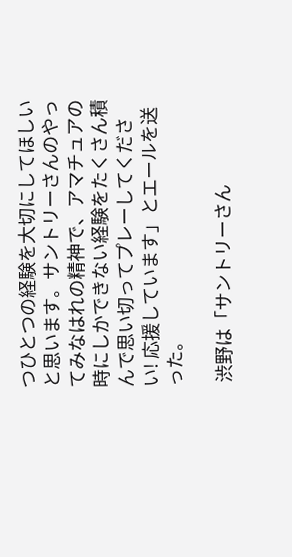つひとつの経験を大切にしてほしいと思います。サントリーさんのやってみなはれの精神で、アマチュアの時にしかできない経験をたくさん積んで思い切ってプレーしてください! 応援しています」とエールを送った。

 渋野は「サントリーさん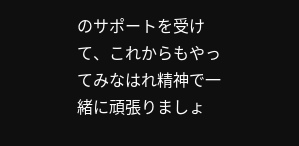のサポートを受けて、これからもやってみなはれ精神で一緒に頑張りましょ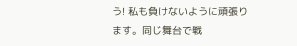う! 私も負けないように頑張ります。同じ舞台で戦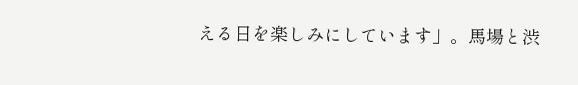える日を楽しみにしています」。馬場と渋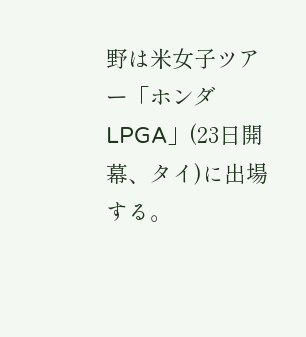野は米女子ツアー「ホンダLPGA」(23日開幕、タイ)に出場する。